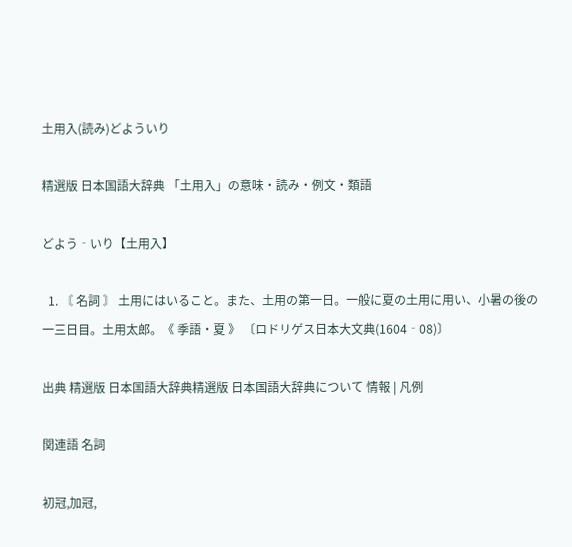土用入(読み)どよういり

精選版 日本国語大辞典 「土用入」の意味・読み・例文・類語

どよう‐いり【土用入】

  1. 〘 名詞 〙 土用にはいること。また、土用の第一日。一般に夏の土用に用い、小暑の後の一三日目。土用太郎。《 季語・夏 》 〔ロドリゲス日本大文典(1604‐08)〕

出典 精選版 日本国語大辞典精選版 日本国語大辞典について 情報 | 凡例

関連語 名詞

初冠,加冠,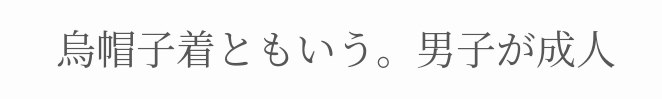烏帽子着ともいう。男子が成人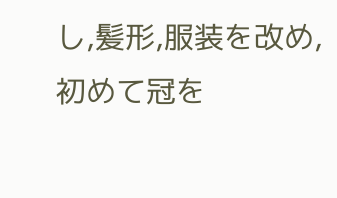し,髪形,服装を改め,初めて冠を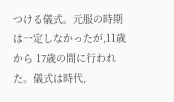つける儀式。元服の時期は一定しなかったが,11歳から 17歳の間に行われた。儀式は時代,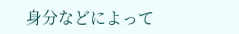身分などによって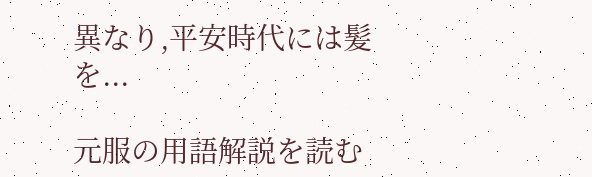異なり,平安時代には髪を...

元服の用語解説を読む